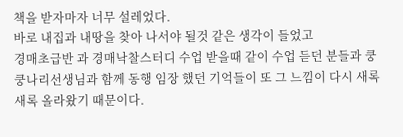책을 받자마자 너무 설레었다.
바로 내집과 내땅을 찾아 나서야 될것 같은 생각이 들었고
경매초급반 과 경매낙찰스터디 수업 받을때 같이 수업 듣던 분들과 쿵쿵나리선생님과 함께 동행 임장 했던 기억들이 또 그 느낌이 다시 새록새록 올라왔기 때문이다.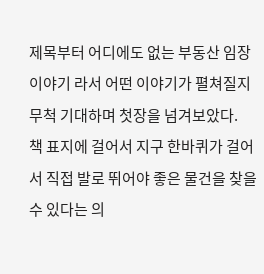제목부터 어디에도 없는 부동산 임장 이야기 라서 어떤 이야기가 펼쳐질지 무척 기대하며 첫장을 넘겨보았다.
책 표지에 걸어서 지구 한바퀴가 걸어서 직접 발로 뛰어야 좋은 물건을 찾을 수 있다는 의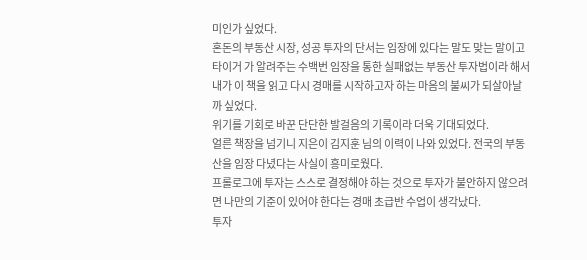미인가 싶었다.
혼돈의 부동산 시장, 성공 투자의 단서는 임장에 있다는 말도 맞는 말이고 타이거 가 알려주는 수백번 임장을 통한 실패없는 부동산 투자법이라 해서 내가 이 책을 읽고 다시 경매를 시작하고자 하는 마음의 불씨가 되살아날까 싶었다.
위기를 기회로 바꾼 단단한 발걸음의 기록이라 더욱 기대되었다.
얼른 책장을 넘기니 지은이 김지훈 님의 이력이 나와 있었다. 전국의 부동산을 임장 다녔다는 사실이 흥미로웠다.
프롤로그에 투자는 스스로 결정해야 하는 것으로 투자가 불안하지 않으려면 나만의 기준이 있어야 한다는 경매 초급반 수업이 생각났다.
투자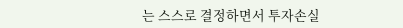는 스스로 결정하면서 투자손실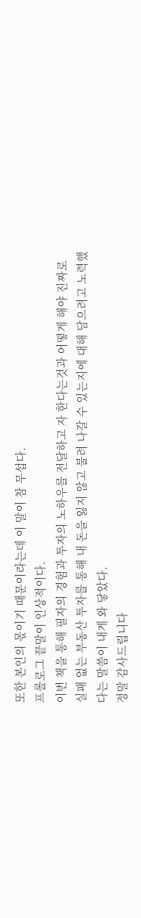또한 본인의 몫이기 때문이라는데 이 말이 참 무섭다.
프롤로그 끝말이 인상적이다.
이번 책을 통해 필자의 경험과 투자의 노하우를 전달하고 자 한다는것과 어떻게 해야 진짜로 실패 없는 부동산 투자를 통해 내 돈을 잃지 않고 불려 나갈 수 있는지에 대해 담으려고 노력했다는 말씀이 내게 와 닿았다.
정말 감사드립니다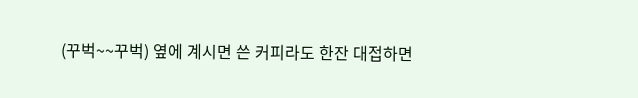(꾸벅~~꾸벅) 옆에 계시면 쓴 커피라도 한잔 대접하면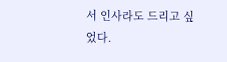서 인사라도 드리고 싶었다.